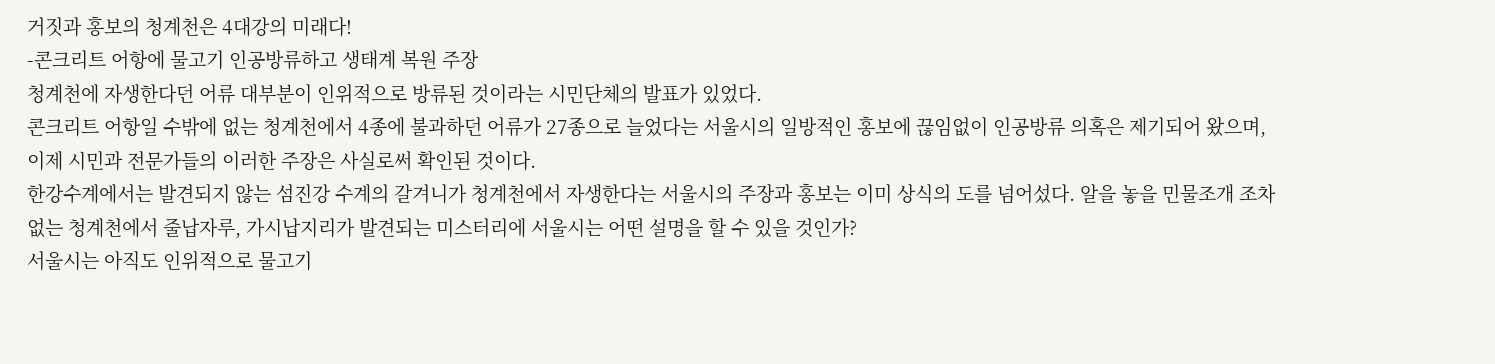거짓과 홍보의 청계천은 4대강의 미래다!
-콘크리트 어항에 물고기 인공방류하고 생태계 복원 주장
청계천에 자생한다던 어류 대부분이 인위적으로 방류된 것이라는 시민단체의 발표가 있었다.
콘크리트 어항일 수밖에 없는 청계천에서 4종에 불과하던 어류가 27종으로 늘었다는 서울시의 일방적인 홍보에 끊임없이 인공방류 의혹은 제기되어 왔으며, 이제 시민과 전문가들의 이러한 주장은 사실로써 확인된 것이다.
한강수계에서는 발견되지 않는 섬진강 수계의 갈겨니가 청계천에서 자생한다는 서울시의 주장과 홍보는 이미 상식의 도를 넘어섰다. 알을 놓을 민물조개 조차 없는 청계천에서 줄납자루, 가시납지리가 발견되는 미스터리에 서울시는 어떤 설명을 할 수 있을 것인가?
서울시는 아직도 인위적으로 물고기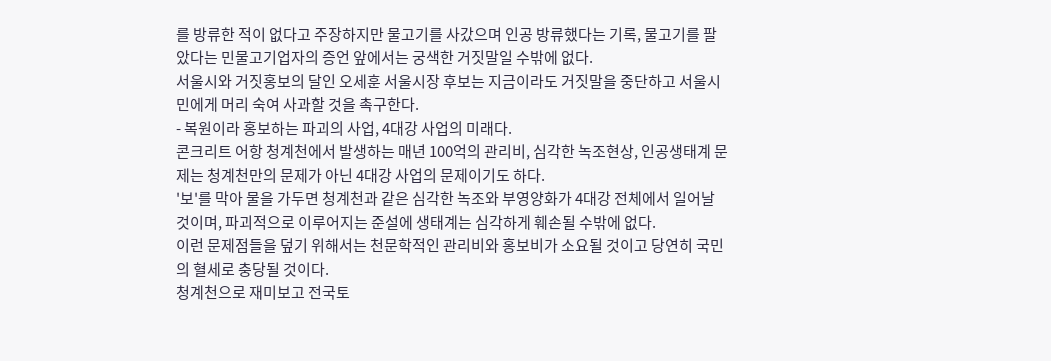를 방류한 적이 없다고 주장하지만 물고기를 사갔으며 인공 방류했다는 기록, 물고기를 팔았다는 민물고기업자의 증언 앞에서는 궁색한 거짓말일 수밖에 없다.
서울시와 거짓홍보의 달인 오세훈 서울시장 후보는 지금이라도 거짓말을 중단하고 서울시민에게 머리 숙여 사과할 것을 촉구한다.
- 복원이라 홍보하는 파괴의 사업, 4대강 사업의 미래다.
콘크리트 어항 청계천에서 발생하는 매년 100억의 관리비, 심각한 녹조현상, 인공생태계 문제는 청계천만의 문제가 아닌 4대강 사업의 문제이기도 하다.
'보'를 막아 물을 가두면 청계천과 같은 심각한 녹조와 부영양화가 4대강 전체에서 일어날 것이며, 파괴적으로 이루어지는 준설에 생태계는 심각하게 훼손될 수밖에 없다.
이런 문제점들을 덮기 위해서는 천문학적인 관리비와 홍보비가 소요될 것이고 당연히 국민의 혈세로 충당될 것이다.
청계천으로 재미보고 전국토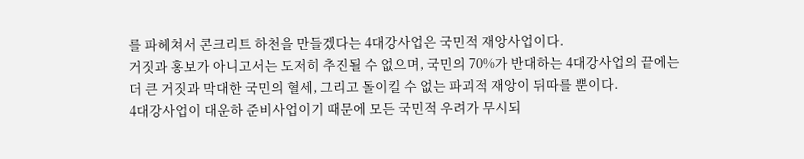를 파헤쳐서 콘크리트 하천을 만들겠다는 4대강사업은 국민적 재앙사업이다.
거짓과 홍보가 아니고서는 도저히 추진될 수 없으며, 국민의 70%가 반대하는 4대강사업의 끝에는 더 큰 거짓과 막대한 국민의 혈세, 그리고 돌이킬 수 없는 파괴적 재앙이 뒤따를 뿐이다.
4대강사업이 대운하 준비사업이기 때문에 모든 국민적 우려가 무시되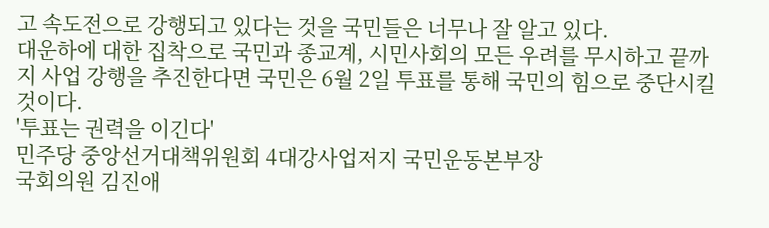고 속도전으로 강행되고 있다는 것을 국민들은 너무나 잘 알고 있다.
대운하에 대한 집착으로 국민과 종교계, 시민사회의 모든 우려를 무시하고 끝까지 사업 강행을 추진한다면 국민은 6월 2일 투표를 통해 국민의 힘으로 중단시킬 것이다.
'투표는 권력을 이긴다'
민주당 중앙선거대책위원회 4대강사업저지 국민운동본부장
국회의원 김진애